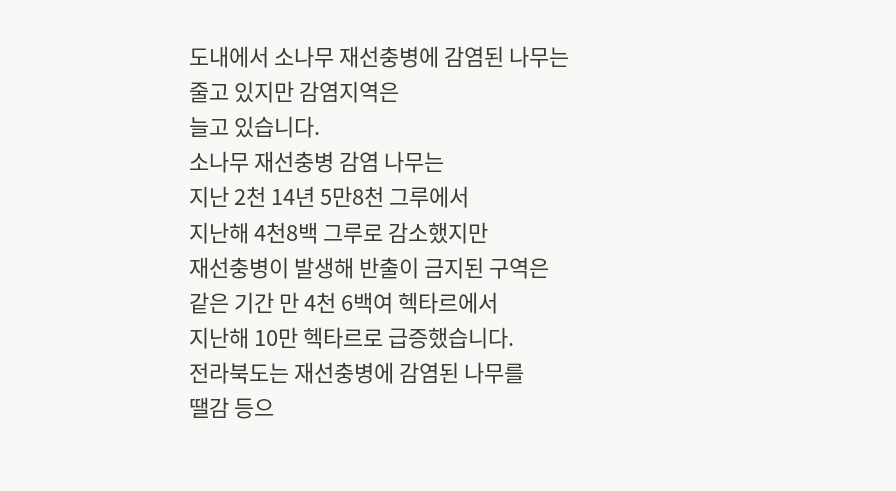도내에서 소나무 재선충병에 감염된 나무는
줄고 있지만 감염지역은
늘고 있습니다.
소나무 재선충병 감염 나무는
지난 2천 14년 5만8천 그루에서
지난해 4천8백 그루로 감소했지만
재선충병이 발생해 반출이 금지된 구역은
같은 기간 만 4천 6백여 헥타르에서
지난해 10만 헥타르로 급증했습니다.
전라북도는 재선충병에 감염된 나무를
땔감 등으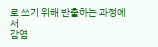로 쓰기 위해 반출하는 과정에서
감염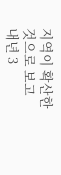지역이 확산한 것으로 보고
내년 3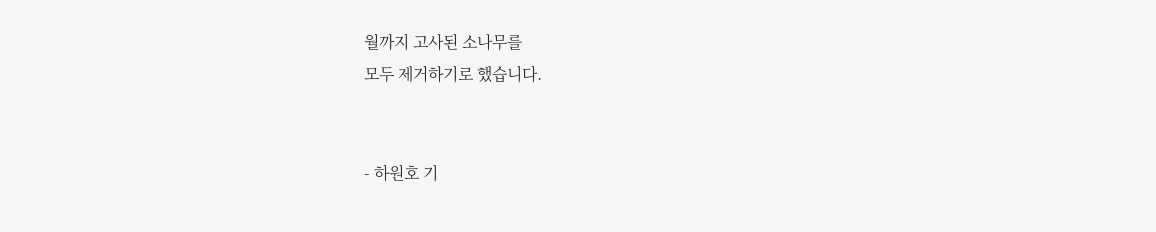월까지 고사된 소나무를
모두 제거하기로 했습니다.


- 하원호 기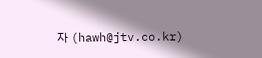자 (hawh@jtv.co.kr)